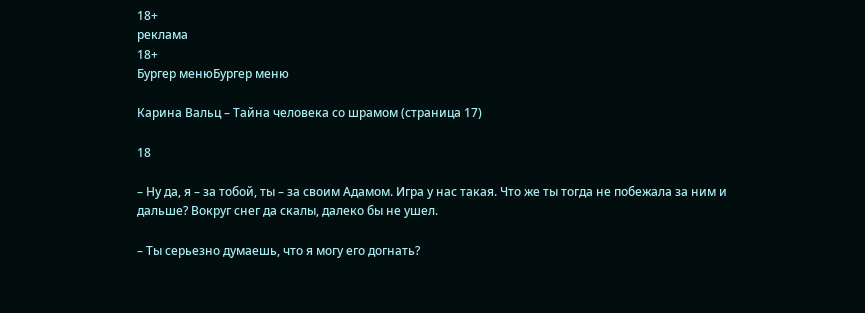18+
реклама
18+
Бургер менюБургер меню

Карина Вальц – Тайна человека со шрамом (страница 17)

18

– Ну да, я – за тобой, ты – за своим Адамом. Игра у нас такая. Что же ты тогда не побежала за ним и дальше? Вокруг снег да скалы, далеко бы не ушел.

– Ты серьезно думаешь, что я могу его догнать?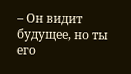– Он видит будущее, но ты его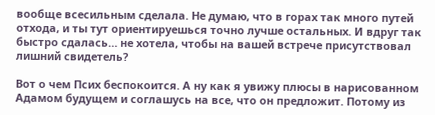вообще всесильным сделала. Не думаю, что в горах так много путей отхода, и ты тут ориентируешься точно лучше остальных. И вдруг так быстро сдалась… не хотела, чтобы на вашей встрече присутствовал лишний свидетель?

Вот о чем Псих беспокоится. А ну как я увижу плюсы в нарисованном Адамом будущем и соглашусь на все, что он предложит. Потому из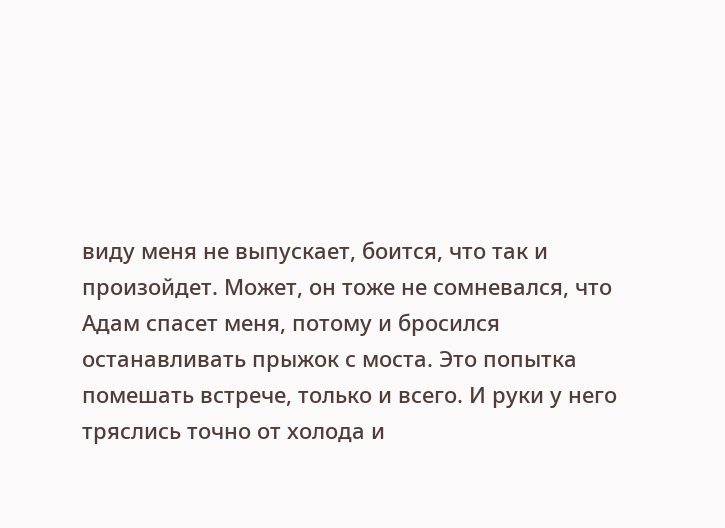виду меня не выпускает, боится, что так и произойдет. Может, он тоже не сомневался, что Адам спасет меня, потому и бросился останавливать прыжок с моста. Это попытка помешать встрече, только и всего. И руки у него тряслись точно от холода и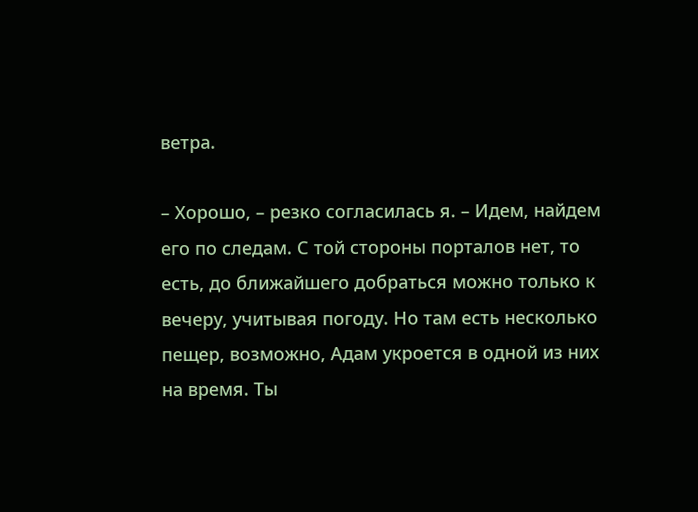ветра.

– Хорошо, – резко согласилась я. – Идем, найдем его по следам. С той стороны порталов нет, то есть, до ближайшего добраться можно только к вечеру, учитывая погоду. Но там есть несколько пещер, возможно, Адам укроется в одной из них на время. Ты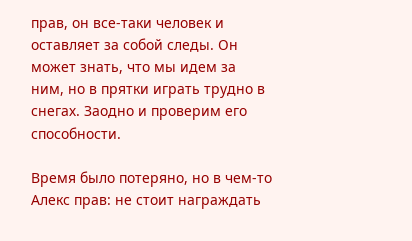прав, он все-таки человек и оставляет за собой следы. Он может знать, что мы идем за ним, но в прятки играть трудно в снегах. Заодно и проверим его способности.

Время было потеряно, но в чем-то Алекс прав: не стоит награждать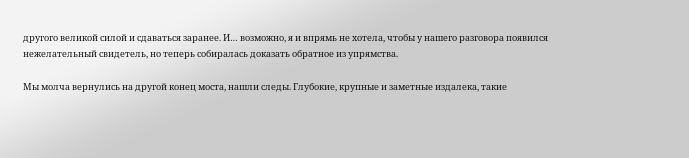другого великой силой и сдаваться заранее. И… возможно, я и впрямь не хотела, чтобы у нашего разговора появился нежелательный свидетель, но теперь собиралась доказать обратное из упрямства.

Мы молча вернулись на другой конец моста, нашли следы. Глубокие, крупные и заметные издалека, такие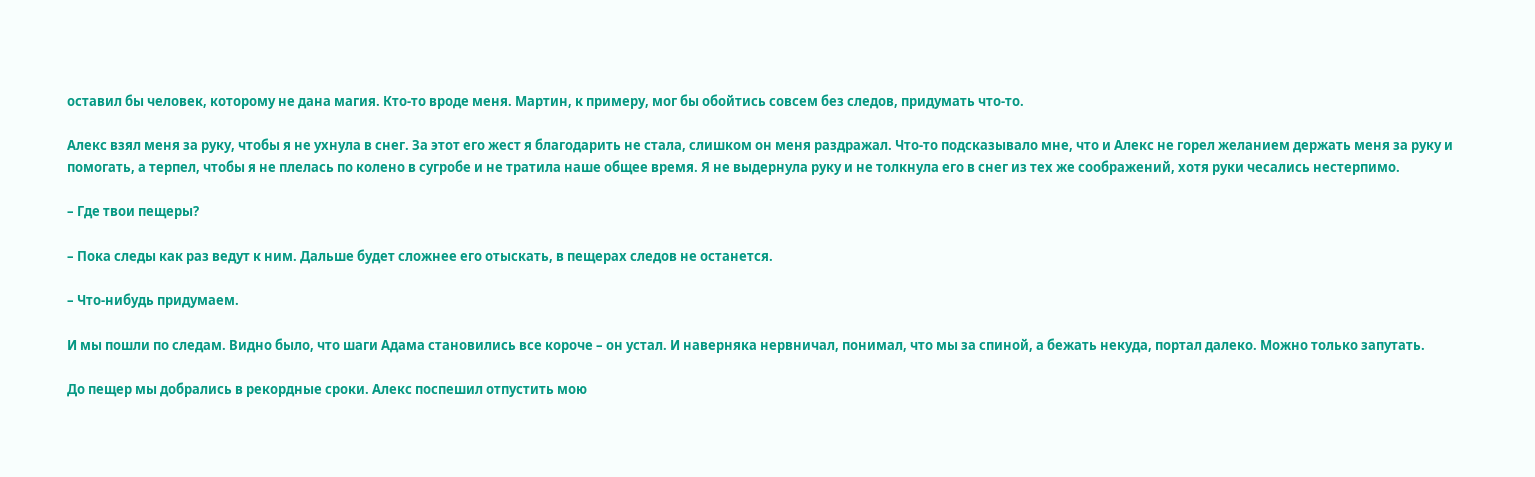оставил бы человек, которому не дана магия. Кто-то вроде меня. Мартин, к примеру, мог бы обойтись совсем без следов, придумать что-то.

Алекс взял меня за руку, чтобы я не ухнула в снег. За этот его жест я благодарить не стала, слишком он меня раздражал. Что-то подсказывало мне, что и Алекс не горел желанием держать меня за руку и помогать, а терпел, чтобы я не плелась по колено в сугробе и не тратила наше общее время. Я не выдернула руку и не толкнула его в снег из тех же соображений, хотя руки чесались нестерпимо.

– Где твои пещеры?

– Пока следы как раз ведут к ним. Дальше будет сложнее его отыскать, в пещерах следов не останется.

– Что-нибудь придумаем.

И мы пошли по следам. Видно было, что шаги Адама становились все короче – он устал. И наверняка нервничал, понимал, что мы за спиной, а бежать некуда, портал далеко. Можно только запутать.

До пещер мы добрались в рекордные сроки. Алекс поспешил отпустить мою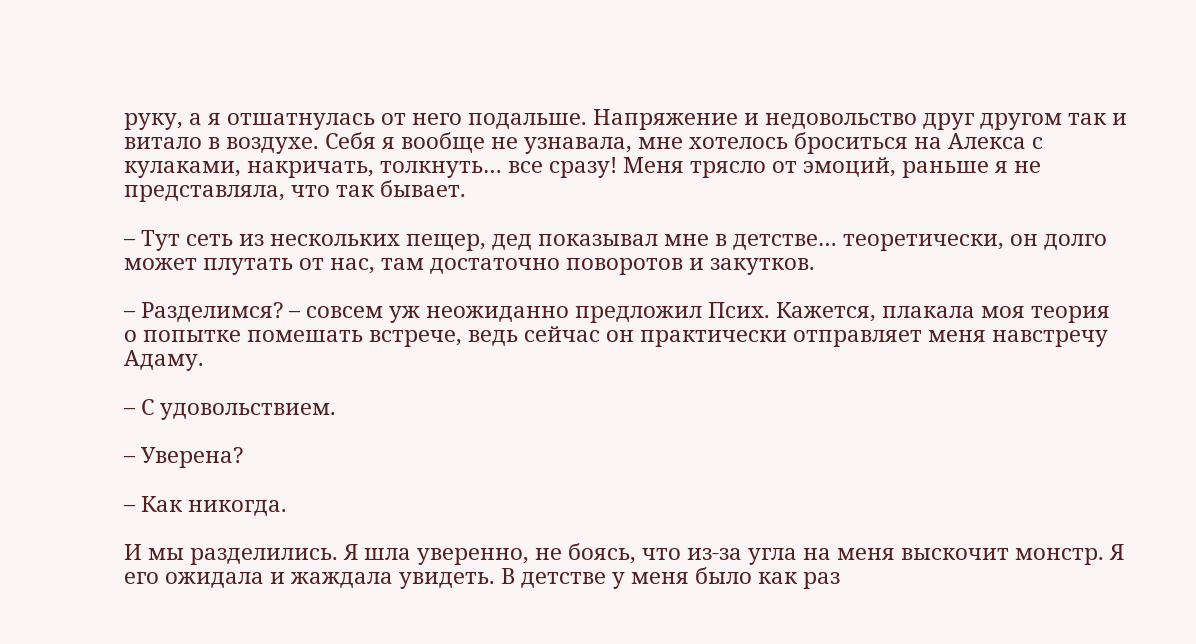руку, а я отшатнулась от него подальше. Напряжение и недовольство друг другом так и витало в воздухе. Себя я вообще не узнавала, мне хотелось броситься на Алекса с кулаками, накричать, толкнуть… все сразу! Меня трясло от эмоций, раньше я не представляла, что так бывает.

– Тут сеть из нескольких пещер, дед показывал мне в детстве… теоретически, он долго может плутать от нас, там достаточно поворотов и закутков.

– Разделимся? – совсем уж неожиданно предложил Псих. Кажется, плакала моя теория о попытке помешать встрече, ведь сейчас он практически отправляет меня навстречу Адаму.

– С удовольствием.

– Уверена?

– Как никогда.

И мы разделились. Я шла уверенно, не боясь, что из-за угла на меня выскочит монстр. Я его ожидала и жаждала увидеть. В детстве у меня было как раз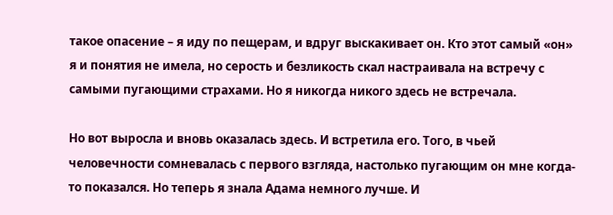такое опасение – я иду по пещерам, и вдруг выскакивает он. Кто этот самый «он» я и понятия не имела, но серость и безликость скал настраивала на встречу с самыми пугающими страхами. Но я никогда никого здесь не встречала.

Но вот выросла и вновь оказалась здесь. И встретила его. Того, в чьей человечности сомневалась с первого взгляда, настолько пугающим он мне когда-то показался. Но теперь я знала Адама немного лучше. И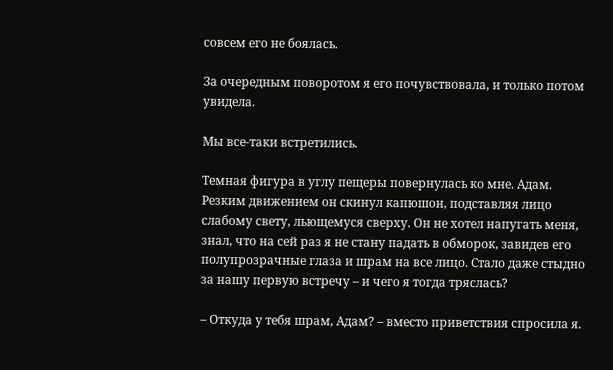совсем его не боялась.

За очередным поворотом я его почувствовала, и только потом увидела.

Мы все-таки встретились.

Темная фигура в углу пещеры повернулась ко мне. Адам. Резким движением он скинул капюшон, подставляя лицо слабому свету, льющемуся сверху. Он не хотел напугать меня, знал, что на сей раз я не стану падать в обморок, завидев его полупрозрачные глаза и шрам на все лицо. Стало даже стыдно за нашу первую встречу – и чего я тогда тряслась?

– Откуда у тебя шрам, Адам? – вместо приветствия спросила я.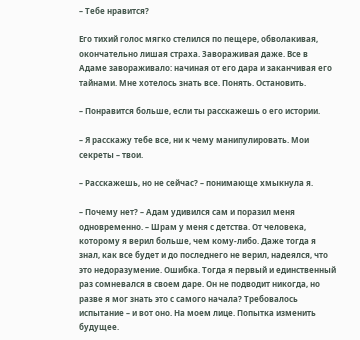– Тебе нравится?

Его тихий голос мягко стелился по пещере, обволакивая, окончательно лишая страха. Завораживая даже. Все в Адаме завораживало: начиная от его дара и заканчивая его тайнами. Мне хотелось знать все. Понять. Остановить.

– Понравится больше, если ты расскажешь о его истории.

– Я расскажу тебе все, ни к чему манипулировать. Мои секреты – твои.

– Расскажешь, но не сейчас? – понимающе хмыкнула я.

– Почему нет? – Адам удивился сам и поразил меня одновременно. – Шрам у меня с детства. От человека, которому я верил больше, чем кому-либо. Даже тогда я знал, как все будет и до последнего не верил, надеялся, что это недоразумение. Ошибка. Тогда я первый и единственный раз сомневался в своем даре. Он не подводит никогда, но разве я мог знать это с самого начала? Требовалось испытание – и вот оно. На моем лице. Попытка изменить будущее.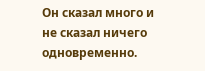Он сказал много и не сказал ничего одновременно.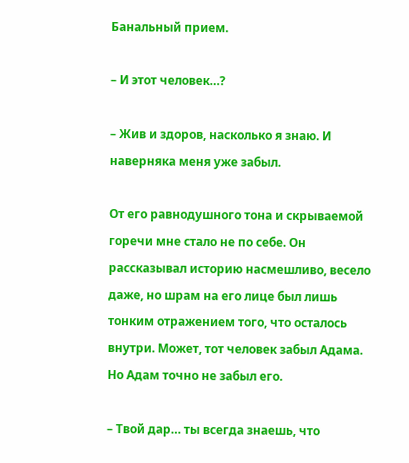Банальный прием.

– И этот человек…?

– Жив и здоров, насколько я знаю. И наверняка меня уже забыл.

От его равнодушного тона и скрываемой горечи мне стало не по себе. Он рассказывал историю насмешливо, весело даже, но шрам на его лице был лишь тонким отражением того, что осталось внутри. Может, тот человек забыл Адама. Но Адам точно не забыл его.

– Твой дар… ты всегда знаешь, что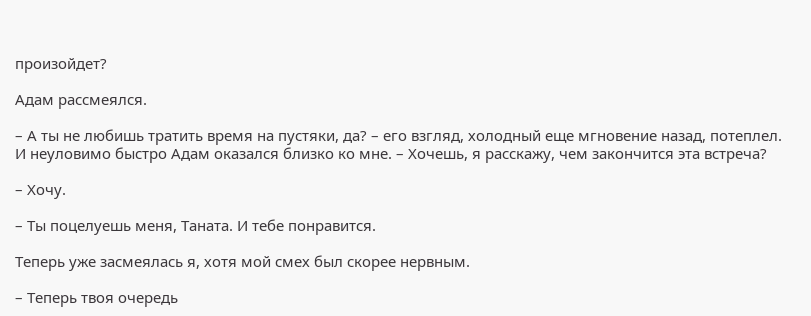произойдет?

Адам рассмеялся.

– А ты не любишь тратить время на пустяки, да? – его взгляд, холодный еще мгновение назад, потеплел. И неуловимо быстро Адам оказался близко ко мне. – Хочешь, я расскажу, чем закончится эта встреча?

– Хочу.

– Ты поцелуешь меня, Таната. И тебе понравится.

Теперь уже засмеялась я, хотя мой смех был скорее нервным.

– Теперь твоя очередь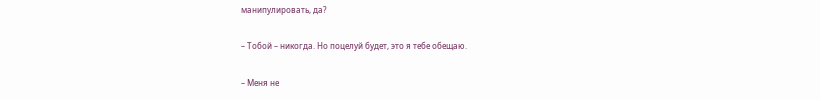манипулировать, да?

– Тобой – никогда. Но поцелуй будет, это я тебе обещаю.

– Меня не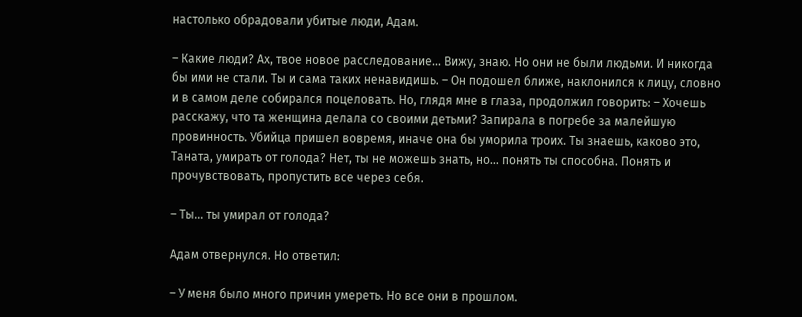настолько обрадовали убитые люди, Адам.

– Какие люди? Ах, твое новое расследование… Вижу, знаю. Но они не были людьми. И никогда бы ими не стали. Ты и сама таких ненавидишь. – Он подошел ближе, наклонился к лицу, словно и в самом деле собирался поцеловать. Но, глядя мне в глаза, продолжил говорить: – Хочешь расскажу, что та женщина делала со своими детьми? Запирала в погребе за малейшую провинность. Убийца пришел вовремя, иначе она бы уморила троих. Ты знаешь, каково это, Таната, умирать от голода? Нет, ты не можешь знать, но… понять ты способна. Понять и прочувствовать, пропустить все через себя.

– Ты… ты умирал от голода?

Адам отвернулся. Но ответил:

– У меня было много причин умереть. Но все они в прошлом.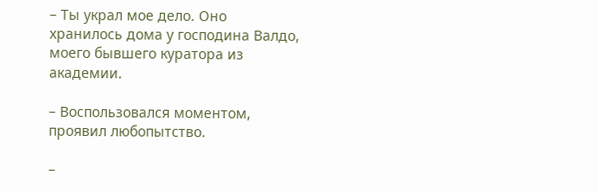– Ты украл мое дело. Оно хранилось дома у господина Валдо, моего бывшего куратора из академии.

– Воспользовался моментом, проявил любопытство.

–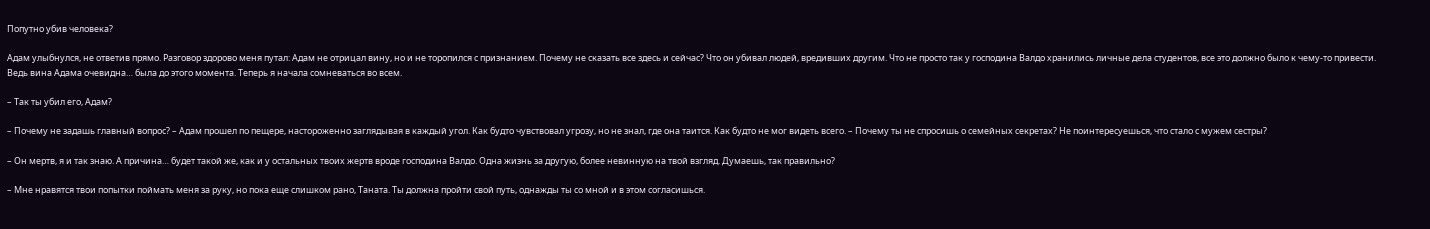Попутно убив человека?

Адам улыбнулся, не ответив прямо. Разговор здорово меня путал: Адам не отрицал вину, но и не торопился с признанием. Почему не сказать все здесь и сейчас? Что он убивал людей, вредивших другим. Что не просто так у господина Валдо хранились личные дела студентов, все это должно было к чему-то привести. Ведь вина Адама очевидна… была до этого момента. Теперь я начала сомневаться во всем.

– Так ты убил его, Адам?

– Почему не задашь главный вопрос? – Адам прошел по пещере, настороженно заглядывая в каждый угол. Как будто чувствовал угрозу, но не знал, где она таится. Как будто не мог видеть всего. – Почему ты не спросишь о семейных секретах? Не поинтересуешься, что стало с мужем сестры?

– Он мертв, я и так знаю. А причина… будет такой же, как и у остальных твоих жертв вроде господина Валдо. Одна жизнь за другую, более невинную на твой взгляд. Думаешь, так правильно?

– Мне нравятся твои попытки поймать меня за руку, но пока еще слишком рано, Таната. Ты должна пройти свой путь, однажды ты со мной и в этом согласишься.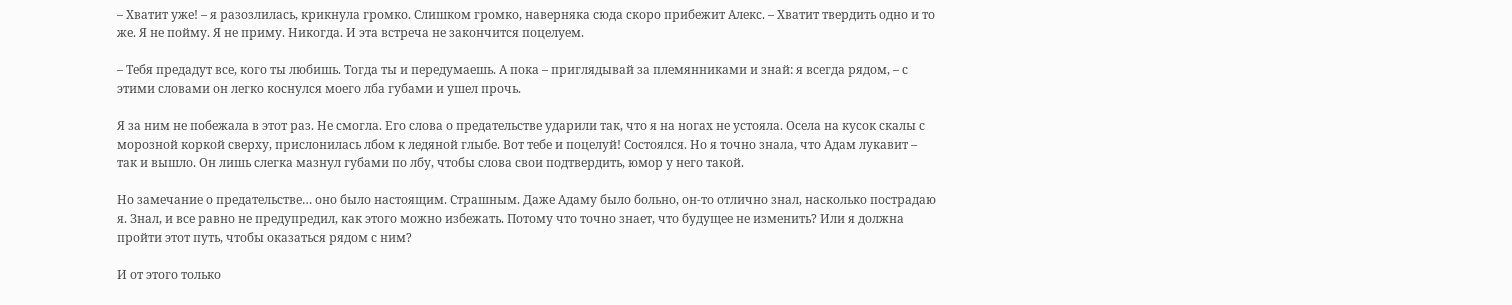– Хватит уже! – я разозлилась, крикнула громко. Слишком громко, наверняка сюда скоро прибежит Алекс. – Хватит твердить одно и то же. Я не пойму. Я не приму. Никогда. И эта встреча не закончится поцелуем.

– Тебя предадут все, кого ты любишь. Тогда ты и передумаешь. А пока – приглядывай за племянниками и знай: я всегда рядом, – с этими словами он легко коснулся моего лба губами и ушел прочь.

Я за ним не побежала в этот раз. Не смогла. Его слова о предательстве ударили так, что я на ногах не устояла. Осела на кусок скалы с морозной коркой сверху, прислонилась лбом к ледяной глыбе. Вот тебе и поцелуй! Состоялся. Но я точно знала, что Адам лукавит – так и вышло. Он лишь слегка мазнул губами по лбу, чтобы слова свои подтвердить, юмор у него такой.

Но замечание о предательстве… оно было настоящим. Страшным. Даже Адаму было больно, он-то отлично знал, насколько пострадаю я. Знал, и все равно не предупредил, как этого можно избежать. Потому что точно знает, что будущее не изменить? Или я должна пройти этот путь, чтобы оказаться рядом с ним?

И от этого только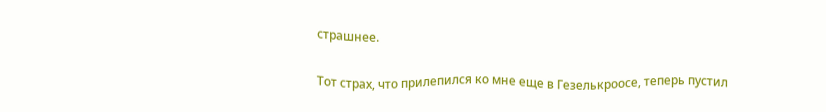страшнее.

Тот страх, что прилепился ко мне еще в Гезелькроосе, теперь пустил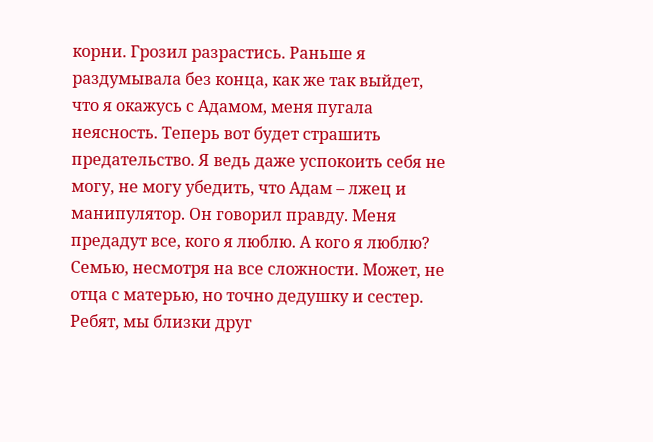корни. Грозил разрастись. Раньше я раздумывала без конца, как же так выйдет, что я окажусь с Адамом, меня пугала неясность. Теперь вот будет страшить предательство. Я ведь даже успокоить себя не могу, не могу убедить, что Адам – лжец и манипулятор. Он говорил правду. Меня предадут все, кого я люблю. А кого я люблю? Семью, несмотря на все сложности. Может, не отца с матерью, но точно дедушку и сестер. Ребят, мы близки друг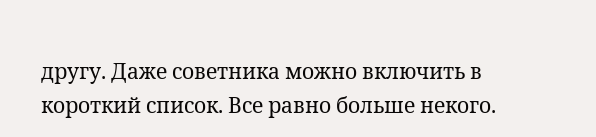другу. Даже советника можно включить в короткий список. Все равно больше некого.